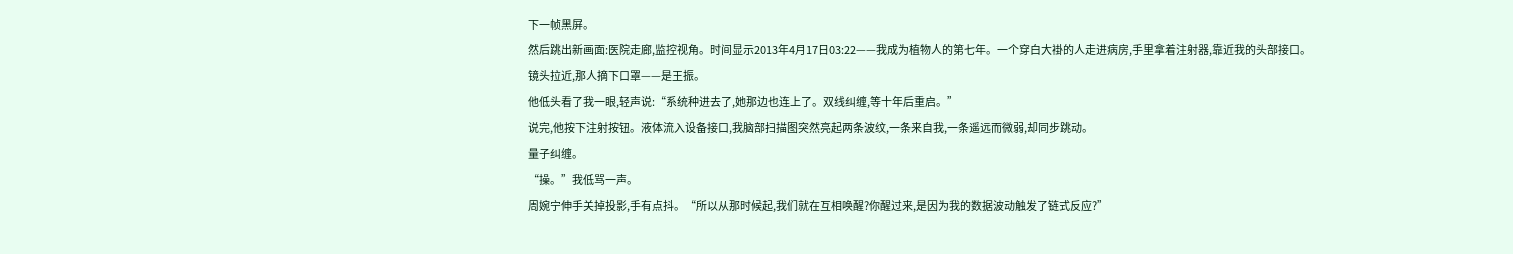下一帧黑屏。
然后跳出新画面:医院走廊,监控视角。时间显示2013年4月17日03:22——我成为植物人的第七年。一个穿白大褂的人走进病房,手里拿着注射器,靠近我的头部接口。
镜头拉近,那人摘下口罩——是王振。
他低头看了我一眼,轻声说:“系统种进去了,她那边也连上了。双线纠缠,等十年后重启。”
说完,他按下注射按钮。液体流入设备接口,我脑部扫描图突然亮起两条波纹,一条来自我,一条遥远而微弱,却同步跳动。
量子纠缠。
“操。”我低骂一声。
周婉宁伸手关掉投影,手有点抖。“所以从那时候起,我们就在互相唤醒?你醒过来,是因为我的数据波动触发了链式反应?”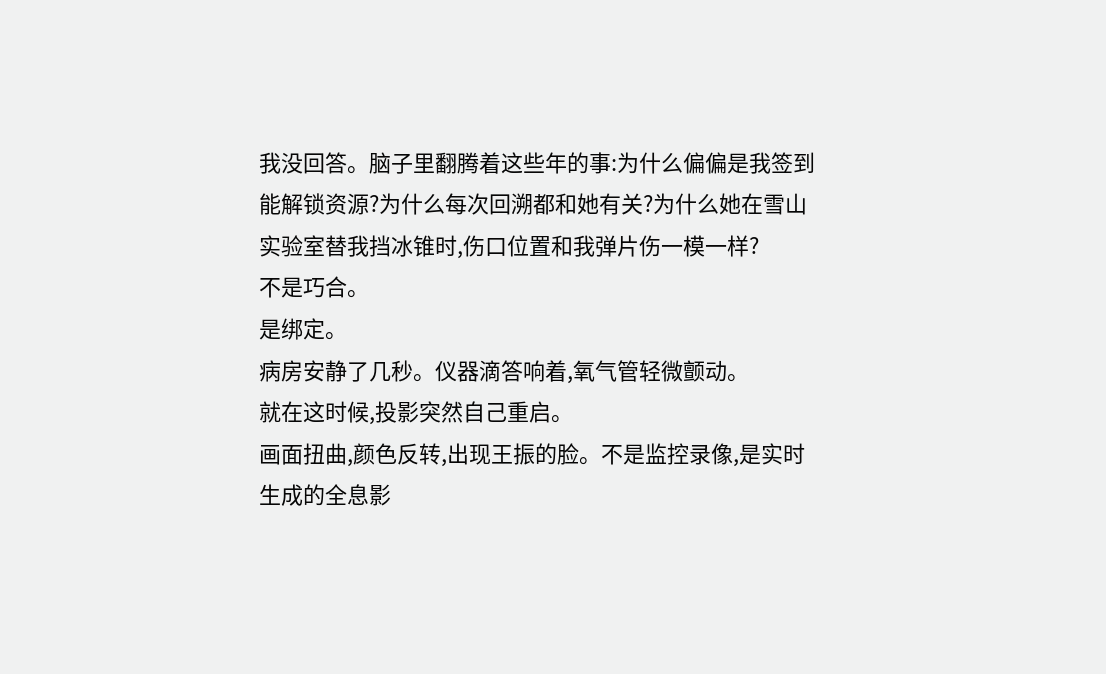我没回答。脑子里翻腾着这些年的事:为什么偏偏是我签到能解锁资源?为什么每次回溯都和她有关?为什么她在雪山实验室替我挡冰锥时,伤口位置和我弹片伤一模一样?
不是巧合。
是绑定。
病房安静了几秒。仪器滴答响着,氧气管轻微颤动。
就在这时候,投影突然自己重启。
画面扭曲,颜色反转,出现王振的脸。不是监控录像,是实时生成的全息影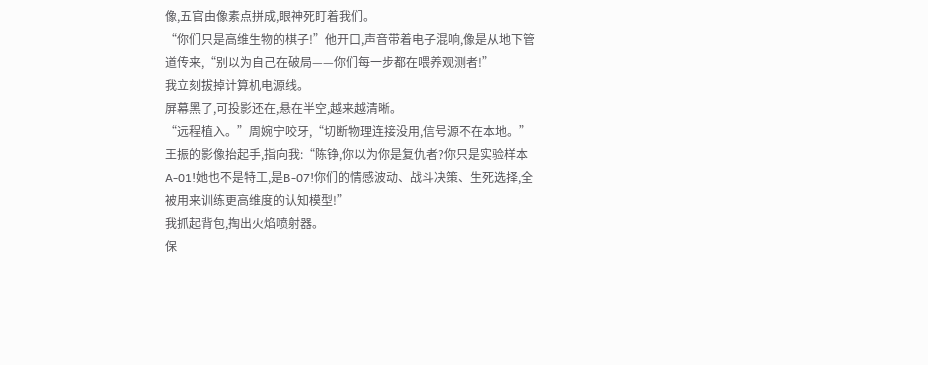像,五官由像素点拼成,眼神死盯着我们。
“你们只是高维生物的棋子!”他开口,声音带着电子混响,像是从地下管道传来,“别以为自己在破局——你们每一步都在喂养观测者!”
我立刻拔掉计算机电源线。
屏幕黑了,可投影还在,悬在半空,越来越清晰。
“远程植入。”周婉宁咬牙,“切断物理连接没用,信号源不在本地。”
王振的影像抬起手,指向我:“陈铮,你以为你是复仇者?你只是实验样本A-01!她也不是特工,是B-07!你们的情感波动、战斗决策、生死选择,全被用来训练更高维度的认知模型!”
我抓起背包,掏出火焰喷射器。
保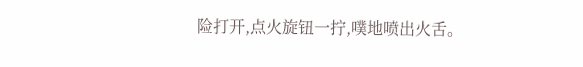险打开,点火旋钮一拧,噗地喷出火舌。